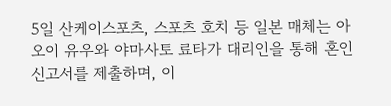5일 산케이스포츠, 스포츠 호치 등 일본 매체는 아오이 유우와 야마사토 료타가 대리인을 통해 혼인신고서를 제출하며, 이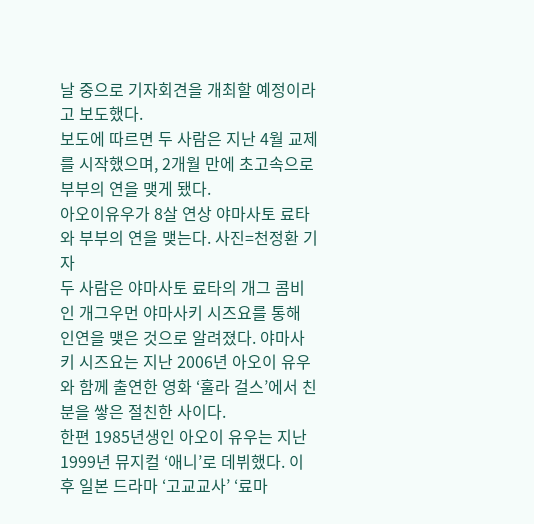날 중으로 기자회견을 개최할 예정이라고 보도했다.
보도에 따르면 두 사람은 지난 4월 교제를 시작했으며, 2개월 만에 초고속으로 부부의 연을 맺게 됐다.
아오이유우가 8살 연상 야마사토 료타와 부부의 연을 맺는다. 사진=천정환 기자
두 사람은 야마사토 료타의 개그 콤비인 개그우먼 야마사키 시즈요를 통해 인연을 맺은 것으로 알려졌다. 야마사키 시즈요는 지난 2006년 아오이 유우와 함께 출연한 영화 ‘훌라 걸스’에서 친분을 쌓은 절친한 사이다.
한편 1985년생인 아오이 유우는 지난 1999년 뮤지컬 ‘애니’로 데뷔했다. 이후 일본 드라마 ‘고교교사’ ‘료마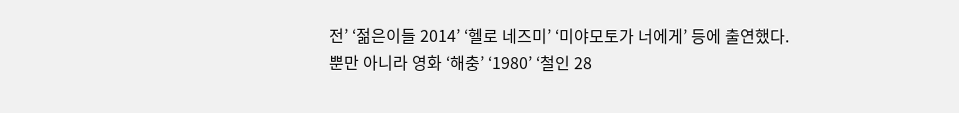전’ ‘젊은이들 2014’ ‘헬로 네즈미’ ‘미야모토가 너에게’ 등에 출연했다.
뿐만 아니라 영화 ‘해충’ ‘1980’ ‘철인 28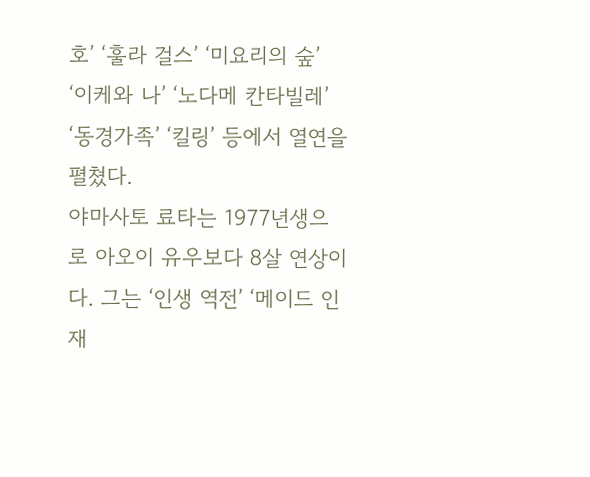호’ ‘훌라 걸스’ ‘미요리의 숲’ ‘이케와 나’ ‘노다메 칸타빌레’ ‘동경가족’ ‘킬링’ 등에서 열연을 펼쳤다.
야마사토 료타는 1977년생으로 아오이 유우보다 8살 연상이다. 그는 ‘인생 역전’ ‘메이드 인 재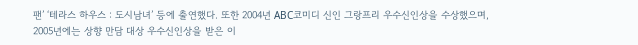팬’ ‘테라스 하우스 : 도시남녀’ 등에 출연했다. 또한 2004년 ABC코미디 신인 그랑프리 우수신인상을 수상했으며, 2005년에는 상향 만담 대상 우수신인상을 받은 이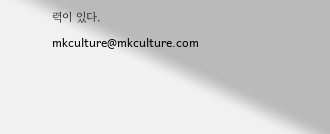력이 있다. mkculture@mkculture.com